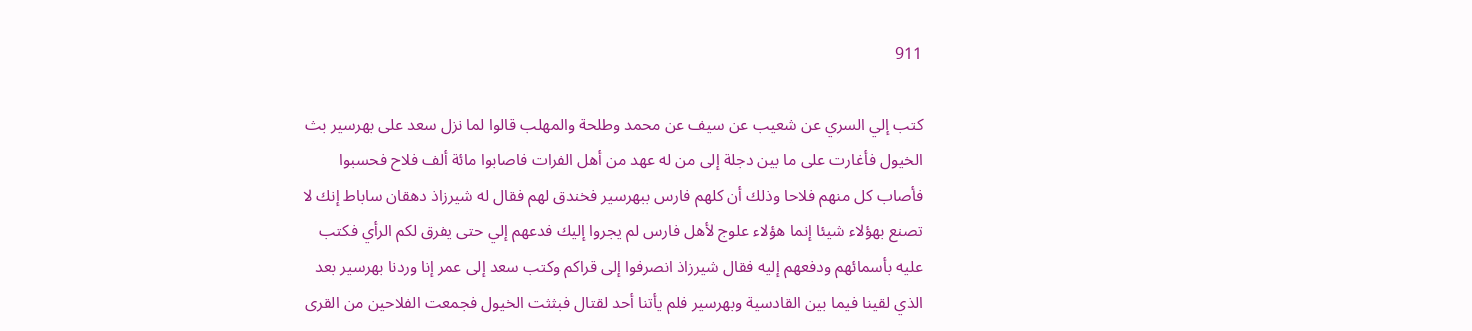911

كتب إلي السري عن شعيب عن سيف عن محمد وطلحة والمهلب قالوا لما نزل سعد على بهرسير بث الخيول فأغارت على ما بين دجلة إلى من له عهد من أهل الفرات فاصابوا مائة ألف فلاح فحسبوا فأصاب كل منهم فلاحا وذلك أن كلهم فارس ببهرسير فخندق لهم فقال له شيرزاذ دهقان ساباط إنك لا تصنع بهؤلاء شيئا إنما هؤلاء علوج لأهل فارس لم يجروا إليك فدعهم إلي حتى يفرق لكم الرأي فكتب عليه بأسمائهم ودفعهم إليه فقال شيرزاذ انصرفوا إلى قراكم وكتب سعد إلى عمر إنا وردنا بهرسير بعد الذي لقينا فيما بين القادسية وبهرسير فلم يأتنا أحد لقتال فبثثت الخيول فجمعت الفلاحين من القرى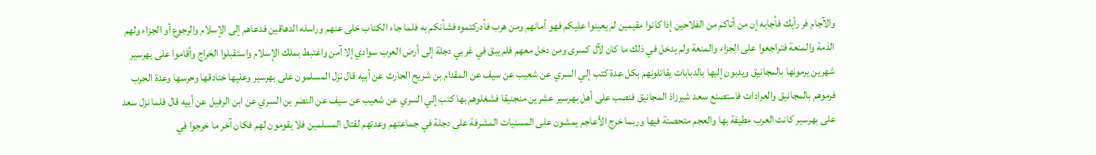والآجام فر رأيك فأجابه إن من أتاكم من الفلاحين إذا كانوا مقيمين لم يعينوا عليكم فهو أمانهم ومن هرب فأدركتموه فشأنكم به فلما جاء الكتاب خلى عنهم وراسله الدهاقين فدعاهم إلى الإسلام والرجوع أو الجزاء ولهم الذمة والمنعة فتراجعوا على الجزاء والمنعة ولم يدخل في ذلك ما كان لآل كسرى ومن دخل معهم فلم يبق في غربي دجلة إلى أرض العرب سوادي إلا آمن واغتبط بملك الإسلام واستقبلوا الخراج وأقاموا على بهرسير شهرين يرمونها بالمجانيق ويدبون إليها بالدبابات يقاتلونهم بكل عدة كتب إلي السري عن شعيب عن سيف عن المقدام بن شريح الحارث عن أبيه قال نزل المسلمون على بهرسير وعليها خنادقها وحرسها وعدة الحرب فرموهم بالمجانيق والعرادات فاستصنع سعد شيرزاذ المجانيق فنصب على أهل بهرسير عشرين منجنيقا فشغلوهم بها كتب إلي السري عن شعيب عن سيف عن النضر بن السري عن ابن الرفيل عن أبيه قال فلما نزل سعد على بهرسير كانت العرب مطيفة بها والعجم متحصنة فيها وربما خرج الأعاجم يمشون على المسنيات المشرفة على دجلة في جماعتهم وعدتهم لقتال المسلمين فلا يقومون لهم فكان آخر ما خرجوا في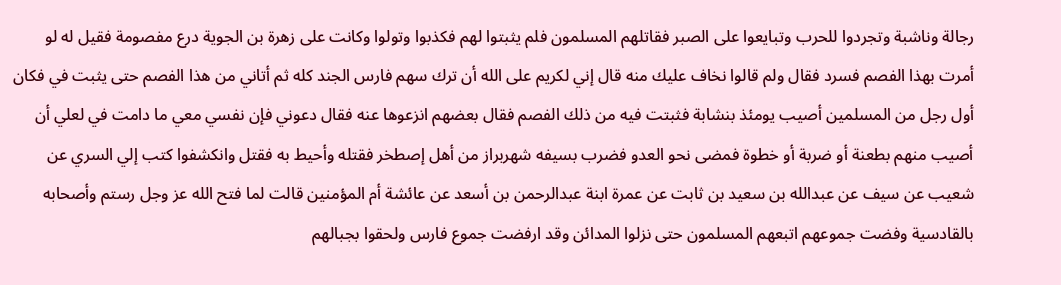رجالة وناشبة وتجردوا للحرب وتبايعوا على الصبر فقاتلهم المسلمون فلم يثبتوا لهم فكذبوا وتولوا وكانت على زهرة بن الجوية درع مفصومة فقيل له لو أمرت بهذا الفصم فسرد فقال ولم قالوا نخاف عليك منه قال إني لكريم على الله أن ترك سهم فارس الجند كله ثم أتاني من هذا الفصم حتى يثبت في فكان أول رجل من المسلمين أصيب يومئذ بنشابة فثبتت فيه من ذلك الفصم فقال بعضهم انزعوها عنه فقال دعوني فإن نفسي معي ما دامت في لعلي أن أصيب منهم بطعنة أو ضربة أو خطوة فمضى نحو العدو فضرب بسيفه شهربراز من أهل إصطخر فقتله وأحيط به فقتل وانكشفوا كتب إلي السري عن شعيب عن سيف عن عبدالله بن سعيد بن ثابت عن عمرة ابنة عبدالرحمن بن أسعد عن عائشة أم المؤمنين قالت لما فتح الله عز وجل رستم وأصحابه بالقادسية وفضت جموعهم اتبعهم المسلمون حتى نزلوا المدائن وقد ارفضت جموع فارس ولحقوا بجبالهم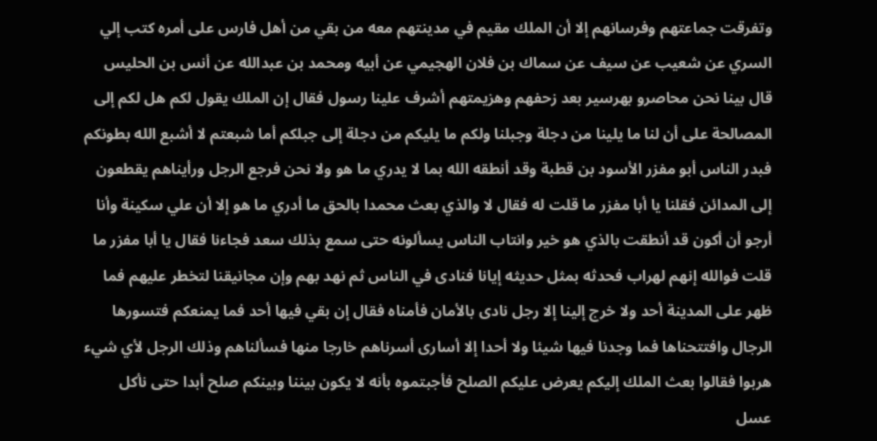وتفرقت جماعتهم وفرسانهم إلا أن الملك مقيم في مدينتهم معه من بقي من أهل فارس على أمره كتب إلي السري عن شعيب عن سيف عن سماك بن فلان الهجيمي عن أبيه ومحمد بن عبدالله عن أنس بن الحليس قال بينا نحن محاصرو بهرسير بعد زحفهم وهزيمتهم أشرف علينا رسول فقال إن الملك يقول لكم هل لكم إلى المصالحة على أن لنا ما يلينا من دجلة وجبلنا ولكم ما يليكم من دجلة إلى جبلكم أما شبعتم لا أشبع الله بطونكم فبدر الناس أبو مفزر الأسود بن قطبة وقد أنطقه الله بما لا يدري ما هو ولا نحن فرجع الرجل ورأيناهم يقطعون إلى المدائن فقلنا يا أبا مفزر ما قلت له فقال لا والذي بعث محمدا بالحق ما أدري ما هو إلا أن علي سكينة وأنا أرجو أن أكون قد أنطقت بالذي هو خير وانتاب الناس يسألونه حتى سمع بذلك سعد فجاءنا فقال يا أبا مفزر ما قلت فوالله إنهم لهراب فحدثه بمثل حديثه إيانا فنادى في الناس ثم نهد بهم وإن مجانيقنا لتخطر عليهم فما ظهر على المدينة أحد ولا خرج إلينا إلا رجل نادى بالأمان فأمناه فقال إن بقي فيها أحد فما يمنعكم فتسورها الرجال وافتتحناها فما وجدنا فيها شيئا ولا أحدا إلا أسارى أسرناهم خارجا منها فسألناهم وذلك الرجل لأي شيء هربوا فقالوا بعث الملك إليكم يعرض عليكم الصلح فأجبتموه بأنه لا يكون بيننا وبينكم صلح أبدا حتى نأكل عسل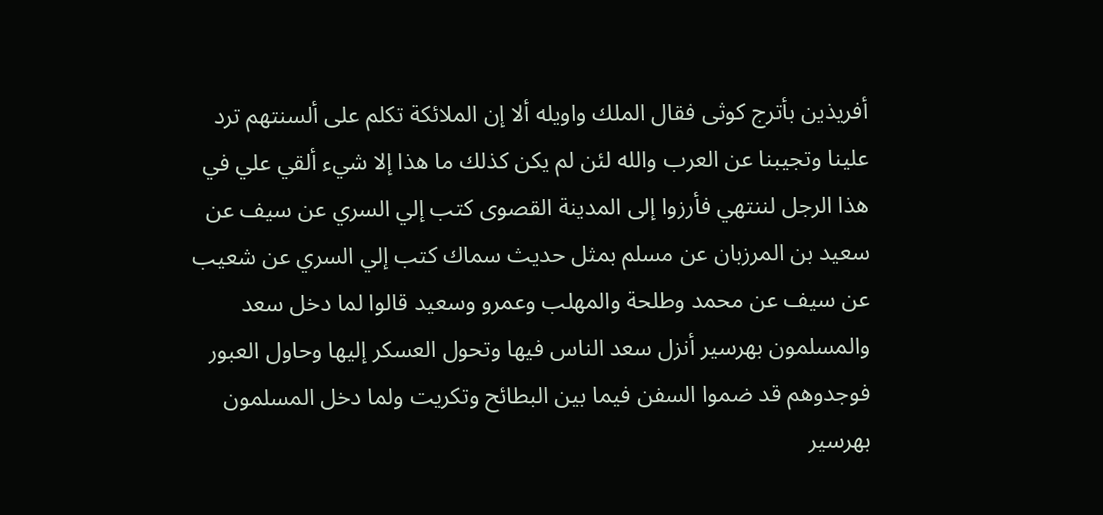أفريذين بأترج كوثى فقال الملك واويله ألا إن الملائكة تكلم على ألسنتهم ترد علينا وتجيبنا عن العرب والله لئن لم يكن كذلك ما هذا إلا شيء ألقي علي في هذا الرجل لننتهي فأرزوا إلى المدينة القصوى كتب إلي السري عن سيف عن سعيد بن المرزبان عن مسلم بمثل حديث سماك كتب إلي السري عن شعيب عن سيف عن محمد وطلحة والمهلب وعمرو وسعيد قالوا لما دخل سعد والمسلمون بهرسير أنزل سعد الناس فيها وتحول العسكر إليها وحاول العبور فوجدوهم قد ضموا السفن فيما بين البطائح وتكريت ولما دخل المسلمون بهرسير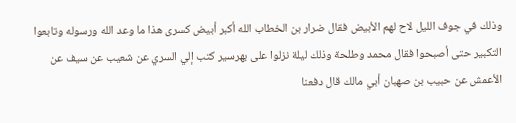وذلك في جوف الليل لاح لهم الأبيض فقال ضرار بن الخطاب الله أكبر أبيض كسرى هذا ما وعد الله ورسوله وتابعوا التكبير حتى أصبحوا فقال محمد وطلحة وذلك ليلة نزلوا على بهرسير كتب إلي السري عن شعيب عن سيف عن الأعمش عن حبيب بن صهبان أبي مالك قال دفعنا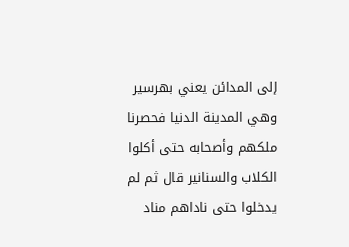إلى المدائن يعني بهرسير وهي المدينة الدنيا فحصرنا ملكهم وأصحابه حتى أكلوا الكلاب والسنانير قال ثم لم يدخلوا حتى ناداهم مناد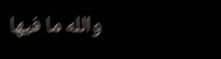والله ما فيها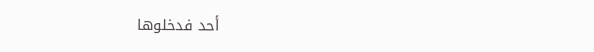أحد فدخلوها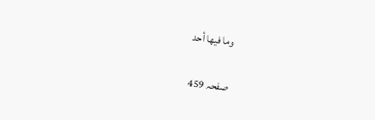وما فيها أحد

صفحہ 459